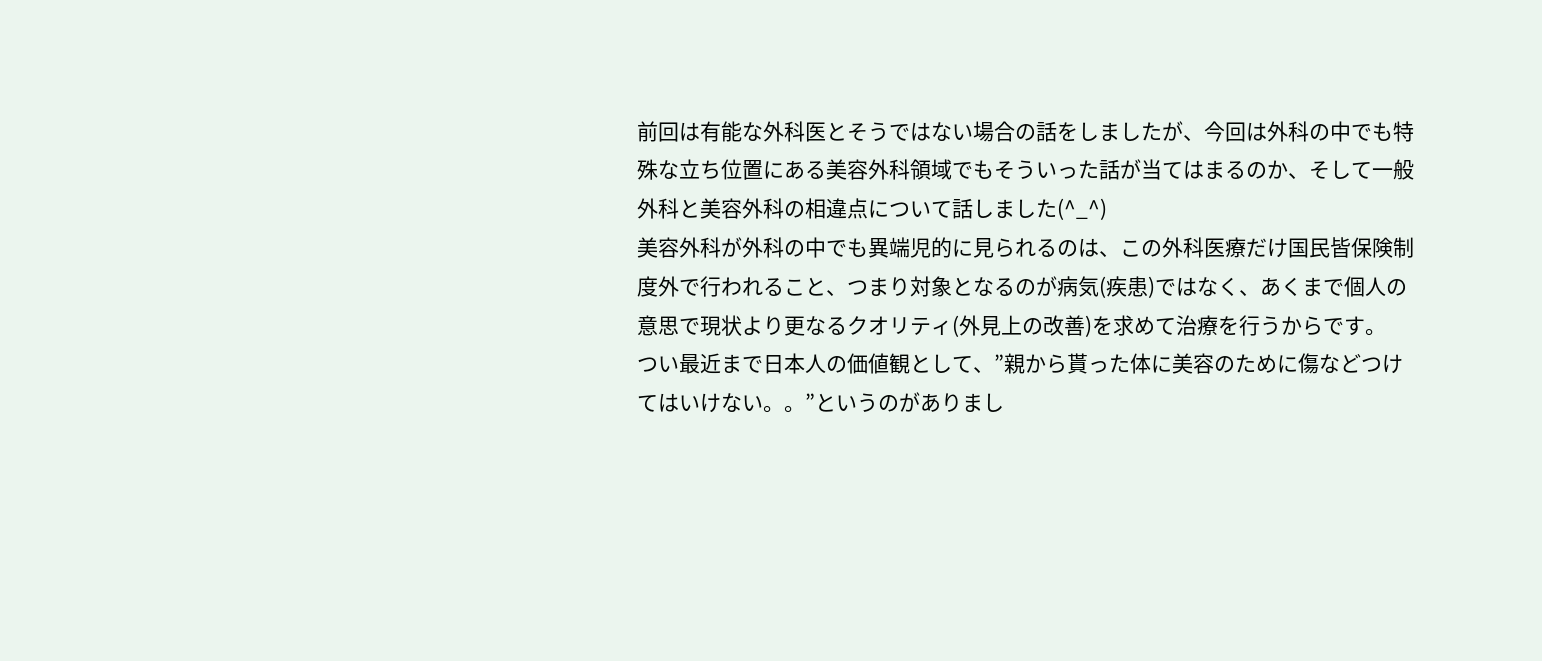前回は有能な外科医とそうではない場合の話をしましたが、今回は外科の中でも特殊な立ち位置にある美容外科領域でもそういった話が当てはまるのか、そして一般外科と美容外科の相違点について話しました(^_^)
美容外科が外科の中でも異端児的に見られるのは、この外科医療だけ国民皆保険制度外で行われること、つまり対象となるのが病気(疾患)ではなく、あくまで個人の意思で現状より更なるクオリティ(外見上の改善)を求めて治療を行うからです。
つい最近まで日本人の価値観として、”親から貰った体に美容のために傷などつけてはいけない。。”というのがありまし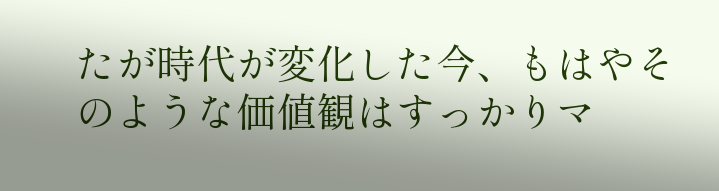たが時代が変化した今、もはやそのような価値観はすっかりマ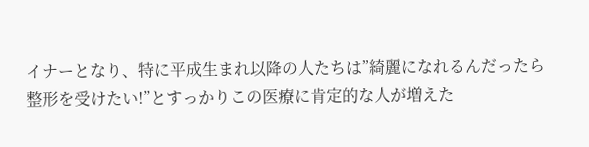イナーとなり、特に平成生まれ以降の人たちは”綺麗になれるんだったら整形を受けたい!”とすっかりこの医療に肯定的な人が増えた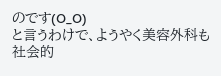のです(O_O)
と言うわけで、ようやく美容外科も社会的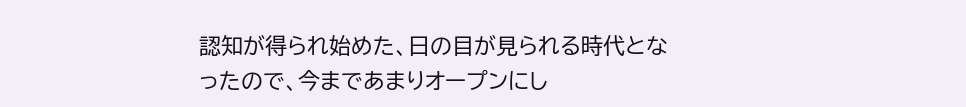認知が得られ始めた、日の目が見られる時代となったので、今まであまりオープンにし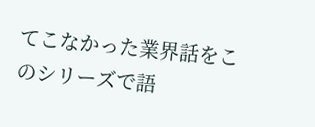てこなかった業界話をこのシリーズで語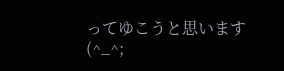ってゆこうと思います(^_^;